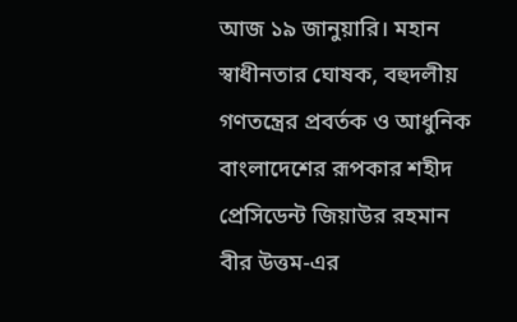আজ ১৯ জানুয়ারি। মহান স্বাধীনতার ঘোষক, বহুদলীয় গণতন্ত্রের প্রবর্তক ও আধুনিক বাংলাদেশের রূপকার শহীদ প্রেসিডেন্ট জিয়াউর রহমান বীর উত্তম-এর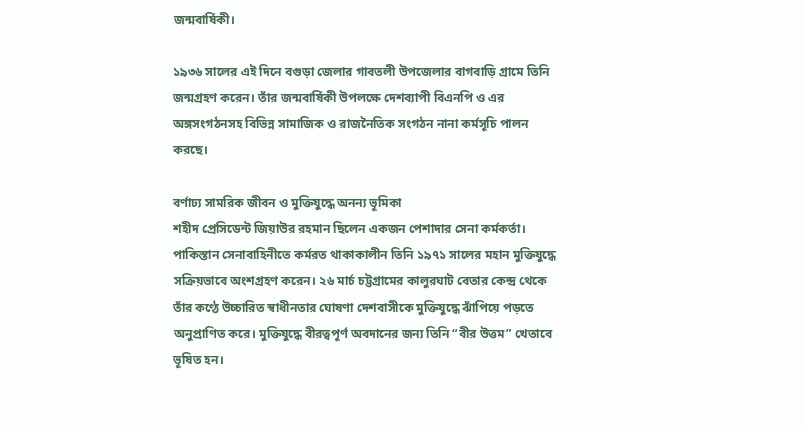জন্মবার্ষিকী।

১৯৩৬ সালের এই দিনে বগুড়া জেলার গাবতলী উপজেলার বাগবাড়ি গ্রামে তিনি জন্মগ্রহণ করেন। তাঁর জন্মবার্ষিকী উপলক্ষে দেশব্যাপী বিএনপি ও এর অঙ্গসংগঠনসহ বিভিন্ন সামাজিক ও রাজনৈতিক সংগঠন নানা কর্মসূচি পালন করছে।

বর্ণাঢ্য সামরিক জীবন ও মুক্তিযুদ্ধে অনন্য ভূমিকা
শহীদ প্রেসিডেন্ট জিয়াউর রহমান ছিলেন একজন পেশাদার সেনা কর্মকর্তা। পাকিস্তান সেনাবাহিনীতে কর্মরত থাকাকালীন তিনি ১৯৭১ সালের মহান মুক্তিযুদ্ধে সক্রিয়ভাবে অংশগ্রহণ করেন। ২৬ মার্চ চট্টগ্রামের কালুরঘাট বেতার কেন্দ্র থেকে তাঁর কণ্ঠে উচ্চারিত স্বাধীনতার ঘোষণা দেশবাসীকে মুক্তিযুদ্ধে ঝাঁপিয়ে পড়তে অনুপ্রাণিত করে। মুক্তিযুদ্ধে বীরত্বপূর্ণ অবদানের জন্য তিনি “বীর উত্তম” খেতাবে ভূষিত হন।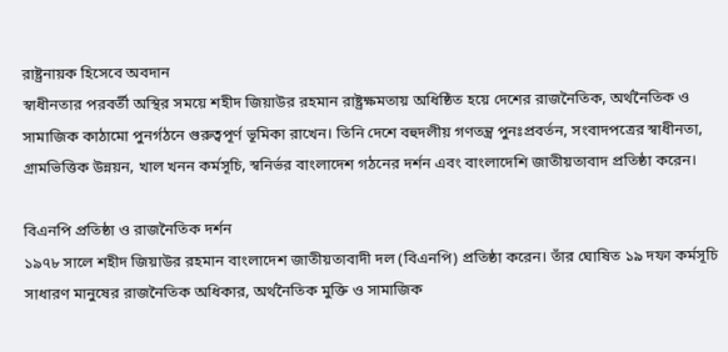রাষ্ট্রনায়ক হিসেবে অবদান
স্বাধীনতার পরবর্তী অস্থির সময়ে শহীদ জিয়াউর রহমান রাষ্ট্রক্ষমতায় অধিষ্ঠিত হয়ে দেশের রাজনৈতিক, অর্থনৈতিক ও সামাজিক কাঠামো পুনর্গঠনে গুরুত্বপূর্ণ ভূমিকা রাখেন। তিনি দেশে বহুদলীয় গণতন্ত্র পুনঃপ্রবর্তন, সংবাদপত্রের স্বাধীনতা, গ্রামভিত্তিক উন্নয়ন, খাল খনন কর্মসূচি, স্বনির্ভর বাংলাদেশ গঠনের দর্শন এবং বাংলাদেশি জাতীয়তাবাদ প্রতিষ্ঠা করেন।

বিএনপি প্রতিষ্ঠা ও রাজনৈতিক দর্শন
১৯৭৮ সালে শহীদ জিয়াউর রহমান বাংলাদেশ জাতীয়তাবাদী দল (বিএনপি) প্রতিষ্ঠা করেন। তাঁর ঘোষিত ১৯ দফা কর্মসূচি সাধারণ মানুষের রাজনৈতিক অধিকার, অর্থনৈতিক মুক্তি ও সামাজিক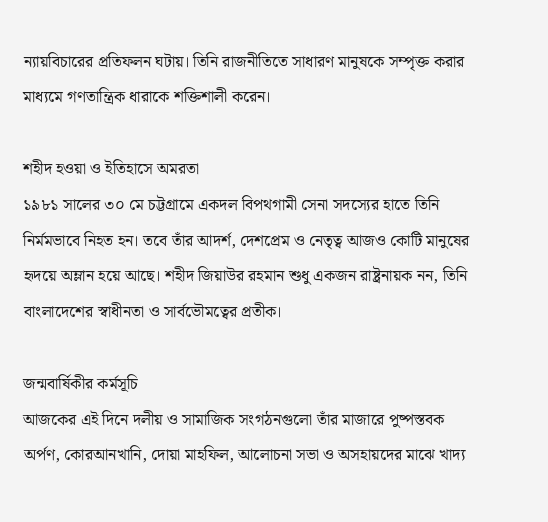ন্যায়বিচারের প্রতিফলন ঘটায়। তিনি রাজনীতিতে সাধারণ মানুষকে সম্পৃক্ত করার মাধ্যমে গণতান্ত্রিক ধারাকে শক্তিশালী করেন।

শহীদ হওয়া ও ইতিহাসে অমরতা
১৯৮১ সালের ৩০ মে চট্টগ্রামে একদল বিপথগামী সেনা সদস্যের হাতে তিনি নির্মমভাবে নিহত হন। তবে তাঁর আদর্শ, দেশপ্রেম ও নেতৃত্ব আজও কোটি মানুষের হৃদয়ে অম্লান হয়ে আছে। শহীদ জিয়াউর রহমান শুধু একজন রাষ্ট্রনায়ক নন, তিনি বাংলাদেশের স্বাধীনতা ও সার্বভৌমত্বের প্রতীক।

জন্মবার্ষিকীর কর্মসূচি
আজকের এই দিনে দলীয় ও সামাজিক সংগঠনগুলো তাঁর মাজারে পুষ্পস্তবক অর্পণ, কোরআনখানি, দোয়া মাহফিল, আলোচনা সভা ও অসহায়দের মাঝে খাদ্য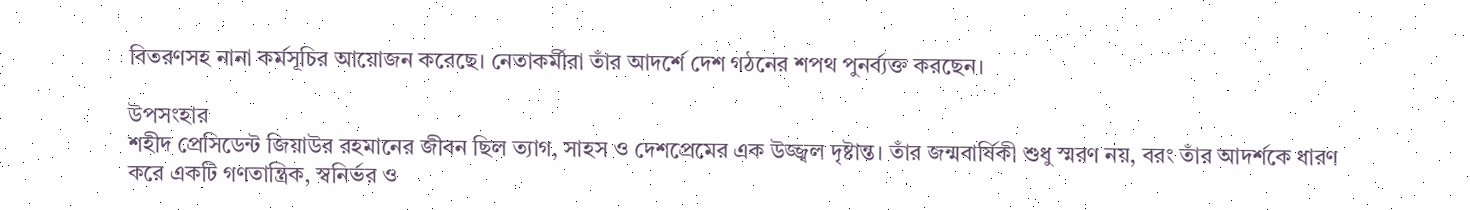বিতরণসহ নানা কর্মসূচির আয়োজন করেছে। নেতাকর্মীরা তাঁর আদর্শে দেশ গঠনের শপথ পুনর্ব্যক্ত করছেন।

উপসংহার
শহীদ প্রেসিডেন্ট জিয়াউর রহমানের জীবন ছিল ত্যাগ, সাহস ও দেশপ্রেমের এক উজ্জ্বল দৃষ্টান্ত। তাঁর জন্মবার্ষিকী শুধু স্মরণ নয়, বরং তাঁর আদর্শকে ধারণ করে একটি গণতান্ত্রিক, স্বনির্ভর ও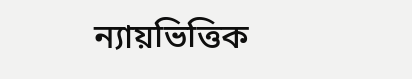ন্যায়ভিত্তিক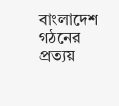বাংলাদেশ গঠনের প্রত্যয়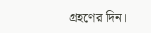গ্রহণের দিন।